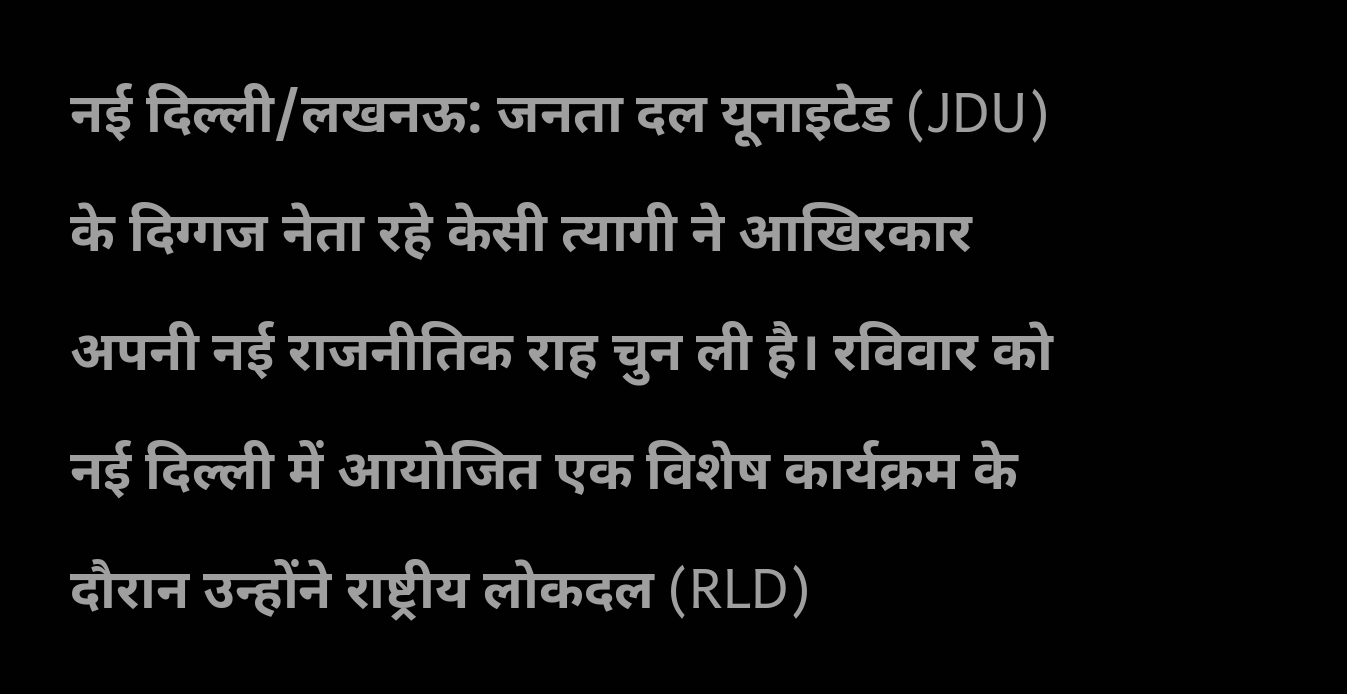नई दिल्ली/लखनऊ: जनता दल यूनाइटेड (JDU) के दिग्गज नेता रहे केसी त्यागी ने आखिरकार अपनी नई राजनीतिक राह चुन ली है। रविवार को नई दिल्ली में आयोजित एक विशेष कार्यक्रम के दौरान उन्होंने राष्ट्रीय लोकदल (RLD)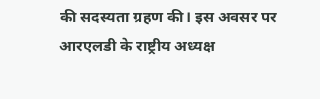की सदस्यता ग्रहण की। इस अवसर पर आरएलडी के राष्ट्रीय अध्यक्ष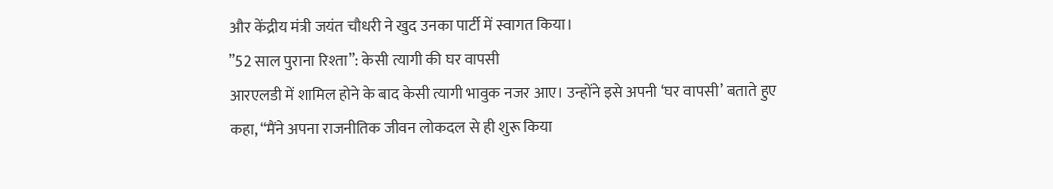और केंद्रीय मंत्री जयंत चौधरी ने खुद उनका पार्टी में स्वागत किया।
”52 साल पुराना रिश्ता”: केसी त्यागी की घर वापसी
आरएलडी में शामिल होने के बाद केसी त्यागी भावुक नजर आए। उन्होंने इसे अपनी ‘घर वापसी’ बताते हुए कहा, “मैंने अपना राजनीतिक जीवन लोकदल से ही शुरू किया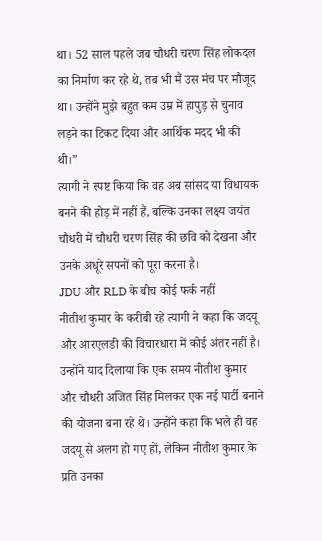था। 52 साल पहले जब चौधरी चरण सिंह लोकदल का निर्माण कर रहे थे, तब भी मैं उस मंच पर मौजूद था। उन्होंने मुझे बहुत कम उम्र में हापुड़ से चुनाव लड़ने का टिकट दिया और आर्थिक मदद भी की थी।”
त्यागी ने स्पष्ट किया कि वह अब सांसद या विधायक बनने की होड़ में नहीं हैं, बल्कि उनका लक्ष्य जयंत चौधरी में चौधरी चरण सिंह की छवि को देखना और उनके अधूरे सपनों को पूरा करना है।
JDU और RLD के बीच कोई फर्क नहीं
नीतीश कुमार के करीबी रहे त्यागी ने कहा कि जदयू और आरएलडी की विचारधारा में कोई अंतर नहीं है। उन्होंने याद दिलाया कि एक समय नीतीश कुमार और चौधरी अजित सिंह मिलकर एक नई पार्टी बनाने की योजना बना रहे थे। उन्होंने कहा कि भले ही वह जदयू से अलग हो गए हों, लेकिन नीतीश कुमार के प्रति उनका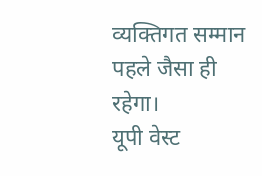व्यक्तिगत सम्मान पहले जैसा ही रहेगा।
यूपी वेस्ट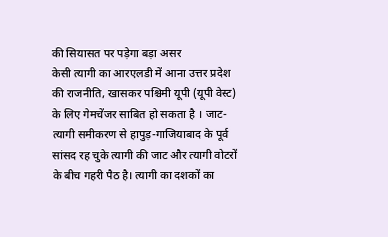की सियासत पर पड़ेगा बड़ा असर
केसी त्यागी का आरएलडी में आना उत्तर प्रदेश की राजनीति, खासकर पश्चिमी यूपी (यूपी वेस्ट) के लिए गेमचेंजर साबित हो सकता है । जाट-त्यागी समीकरण से हापुड़-गाजियाबाद के पूर्व सांसद रह चुके त्यागी की जाट और त्यागी वोटरों के बीच गहरी पैठ है। त्यागी का दशकों का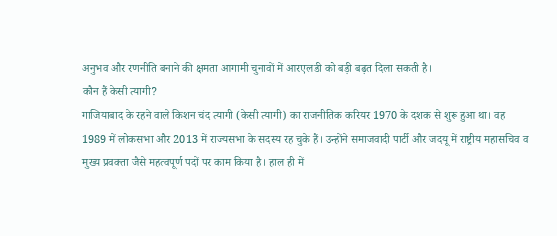अनुभव और रणनीति बनाने की क्षमता आगामी चुनावों में आरएलडी को बड़ी बढ़त दिला सकती है।
कौन हैं केसी त्यागी?
गाजियाबाद के रहने वाले किशन चंद त्यागी (केसी त्यागी) का राजनीतिक करियर 1970 के दशक से शुरू हुआ था। वह 1989 में लोकसभा और 2013 में राज्यसभा के सदस्य रह चुके हैं। उन्होंने समाजवादी पार्टी और जदयू में राष्ट्रीय महासचिव व मुख्य प्रवक्ता जैसे महत्वपूर्ण पदों पर काम किया है। हाल ही में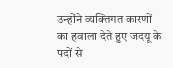उन्होंने व्यक्तिगत कारणों का हवाला देते हुए जदयू के पदों से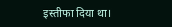इस्तीफा दिया था।